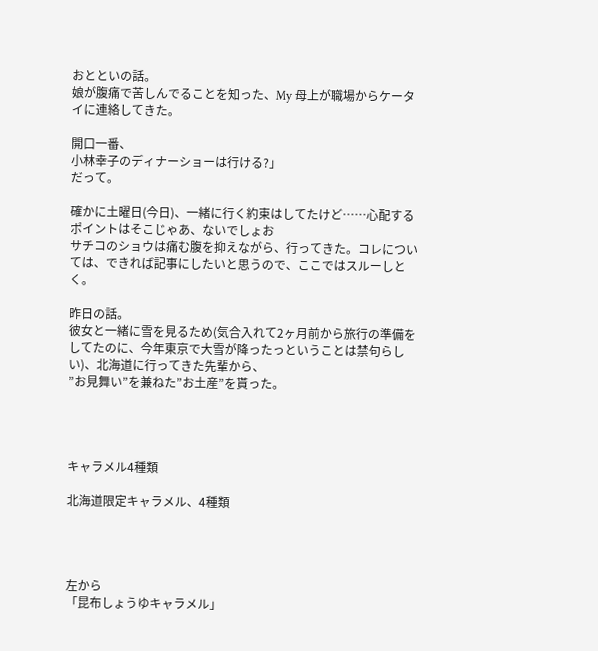おとといの話。
娘が腹痛で苦しんでることを知った、My 母上が職場からケータイに連絡してきた。

開口一番、
小林幸子のディナーショーは行ける?」
だって。

確かに土曜日(今日)、一緒に行く約束はしてたけど……心配するポイントはそこじゃあ、ないでしょお
サチコのショウは痛む腹を抑えながら、行ってきた。コレについては、できれば記事にしたいと思うので、ここではスルーしとく。

昨日の話。
彼女と一緒に雪を見るため(気合入れて2ヶ月前から旅行の準備をしてたのに、今年東京で大雪が降ったっということは禁句らしい)、北海道に行ってきた先輩から、
”お見舞い”を兼ねた”お土産”を貰った。




キャラメル4種類

北海道限定キャラメル、4種類




左から
「昆布しょうゆキャラメル」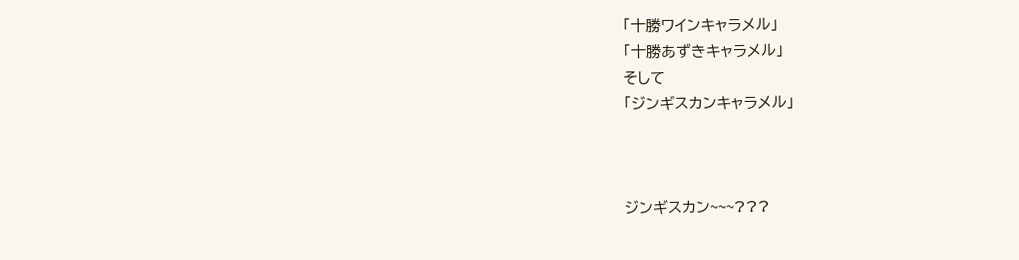「十勝ワインキャラメル」
「十勝あずきキャラメル」
そして
「ジンギスカンキャラメル」



ジンギスカン~~~???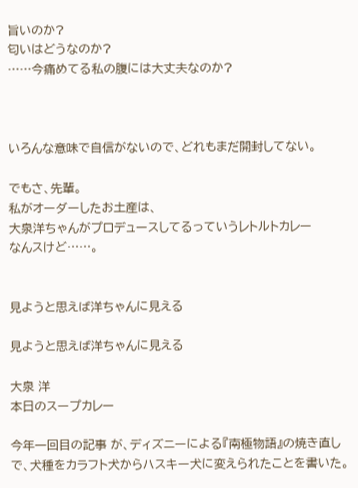旨いのか?
匂いはどうなのか?
……今痛めてる私の腹には大丈夫なのか?



いろんな意味で自信がないので、どれもまだ開封してない。

でもさ、先輩。
私がオーダーしたお土産は、
大泉洋ちゃんがプロデュースしてるっていうレトルトカレー
なんスけど……。


見ようと思えば洋ちゃんに見える

見ようと思えば洋ちゃんに見える

大泉 洋
本日のスープカレー

今年一回目の記事 が、ディズニーによる『南極物語』の焼き直しで、犬種をカラフト犬からハスキー犬に変えられたことを書いた。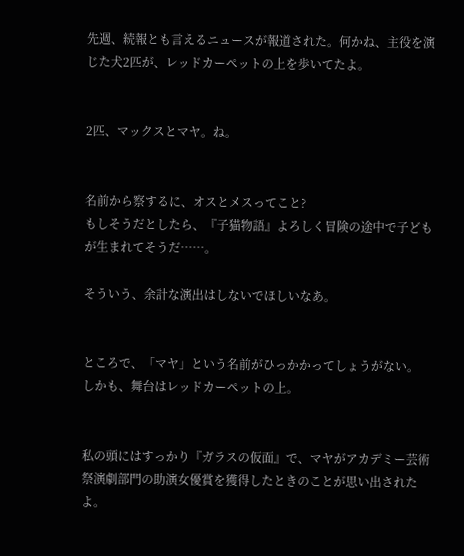先週、続報とも言えるニュースが報道された。何かね、主役を演じた犬2匹が、レッドカーペットの上を歩いてたよ。


2匹、マックスとマヤ。ね。


名前から察するに、オスとメスってこと?
もしそうだとしたら、『子猫物語』よろしく冒険の途中で子どもが生まれてそうだ……。

そういう、余計な演出はしないでほしいなあ。


ところで、「マヤ」という名前がひっかかってしょうがない。
しかも、舞台はレッドカーペットの上。


私の頭にはすっかり『ガラスの仮面』で、マヤがアカデミー芸術祭演劇部門の助演女優賞を獲得したときのことが思い出されたよ。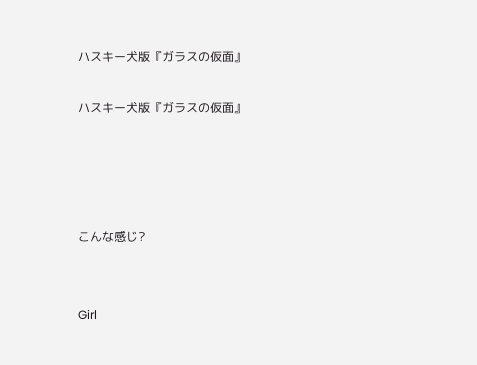ハスキー犬版『ガラスの仮面』

ハスキー犬版『ガラスの仮面』




こんな感じ?


Girl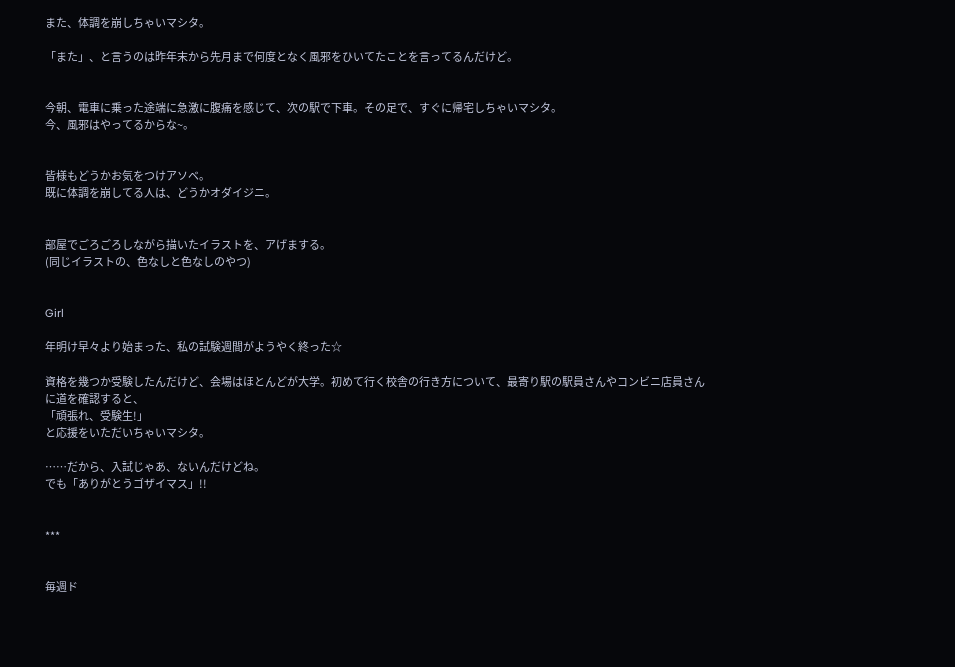また、体調を崩しちゃいマシタ。

「また」、と言うのは昨年末から先月まで何度となく風邪をひいてたことを言ってるんだけど。


今朝、電車に乗った途端に急激に腹痛を感じて、次の駅で下車。その足で、すぐに帰宅しちゃいマシタ。
今、風邪はやってるからな~。


皆様もどうかお気をつけアソベ。
既に体調を崩してる人は、どうかオダイジニ。


部屋でごろごろしながら描いたイラストを、アげまする。
(同じイラストの、色なしと色なしのやつ)


Girl

年明け早々より始まった、私の試験週間がようやく終った☆

資格を幾つか受験したんだけど、会場はほとんどが大学。初めて行く校舎の行き方について、最寄り駅の駅員さんやコンビニ店員さんに道を確認すると、
「頑張れ、受験生!」
と応援をいただいちゃいマシタ。

……だから、入試じゃあ、ないんだけどね。
でも「ありがとうゴザイマス」!!


***


毎週ド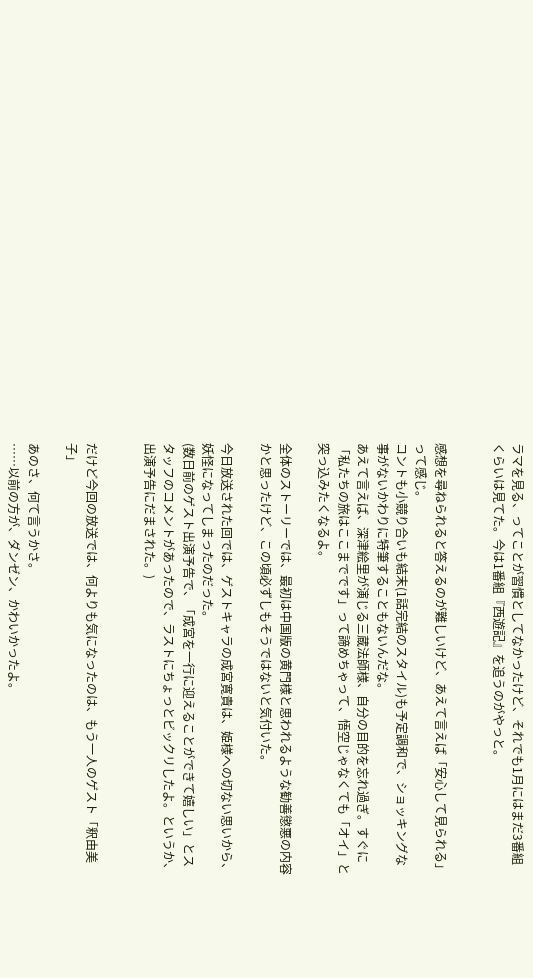ラマを見る、ってことが習慣としてなかったけど、それでも1月にはまだ3番組くらいは見てた。今は1番組『西遊記』を追うのがやっと。


感想を尋ねられると答えるのが難しいけど、あえて言えば「安心して見られる」って感じ。
コントも小競り合いも結末(1話完結のスタイル)も予定調和で、ショッキングな事がないかわりに特筆することもないんだな。
あえて言えば、深津絵里が演じる三蔵法師様、自分の目的を忘れ過ぎ。すぐに「私たちの旅はここまでです」って諦めちゃって、悟空じゃなくても「オイ」と突っ込みたくなるよ。

全体のストーリーでは、最初は中国版の黄門様と思われるような勧善懲悪の内容かと思ったけど、この頃必ずしもそうではないと気付いた。

今日放送された回では、ゲストキャラの成宮寛貴は、姫様への切ない思いから、妖怪になってしまったのだった。
(数日前のゲスト出演予告で、「成宮を一行に迎えることができて嬉しい」とスタッフのコメントがあったので、ラストにちょっとビックリしたよ。というか、出演予告にだまされた。)


だけど今回の放送では、何よりも気になったのは、もう一人のゲスト「釈由美子」

あのさ、何て言うかさ。
……以前の方が、ダンゼン、かわいかったよ。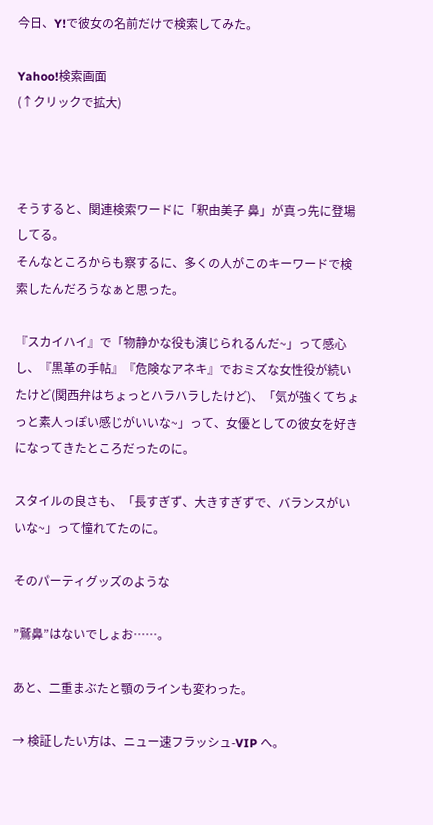今日、Y!で彼女の名前だけで検索してみた。

Yahoo!検索画面
(↑クリックで拡大)



そうすると、関連検索ワードに「釈由美子 鼻」が真っ先に登場してる。
そんなところからも察するに、多くの人がこのキーワードで検索したんだろうなぁと思った。

『スカイハイ』で「物静かな役も演じられるんだ~」って感心し、『黒革の手帖』『危険なアネキ』でおミズな女性役が続いたけど(関西弁はちょっとハラハラしたけど)、「気が強くてちょっと素人っぽい感じがいいな~」って、女優としての彼女を好きになってきたところだったのに。

スタイルの良さも、「長すぎず、大きすぎずで、バランスがいいな~」って憧れてたのに。

そのパーティグッズのような

”鷲鼻”はないでしょお……。

あと、二重まぶたと顎のラインも変わった。

→ 検証したい方は、ニュー速フラッシュ-VIP へ。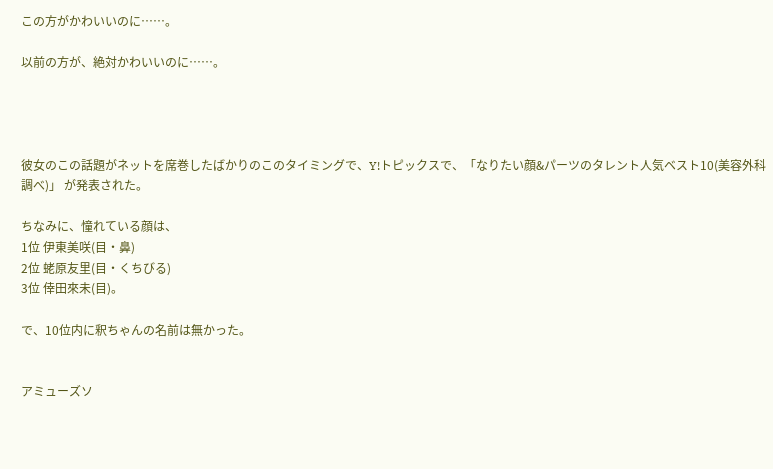この方がかわいいのに……。

以前の方が、絶対かわいいのに……。




彼女のこの話題がネットを席巻したばかりのこのタイミングで、Y!トピックスで、「なりたい顔&パーツのタレント人気ベスト10(美容外科調べ)」 が発表された。

ちなみに、憧れている顔は、
1位 伊東美咲(目・鼻)
2位 蛯原友里(目・くちびる)
3位 倖田來未(目)。

で、10位内に釈ちゃんの名前は無かった。


アミューズソ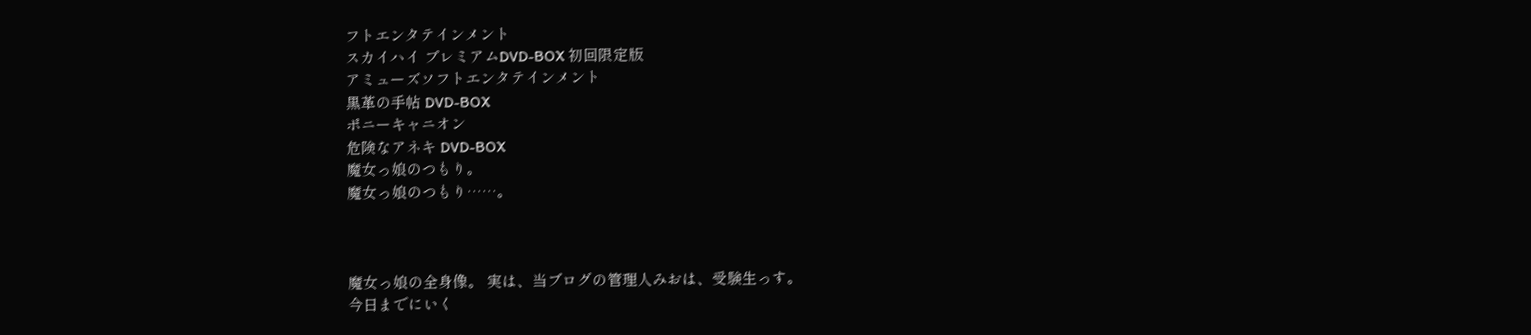フトエンタテインメント
スカイハイ プレミアムDVD-BOX 初回限定版
アミューズソフトエンタテインメント
黒革の手帖 DVD-BOX
ポニーキャニオン
危険なアネキ DVD-BOX
魔女っ娘のつもり。
魔女っ娘のつもり……。



魔女っ娘の全身像。 実は、当ブログの管理人みおは、受験生っす。
今日までにいく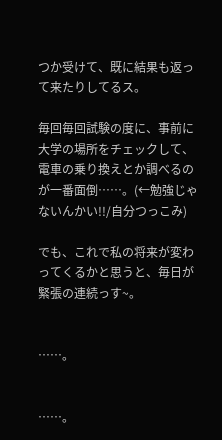つか受けて、既に結果も返って来たりしてるス。

毎回毎回試験の度に、事前に大学の場所をチェックして、電車の乗り換えとか調べるのが一番面倒……。(←勉強じゃないんかい!!/自分つっこみ)

でも、これで私の将来が変わってくるかと思うと、毎日が緊張の連続っす~。


……。


……。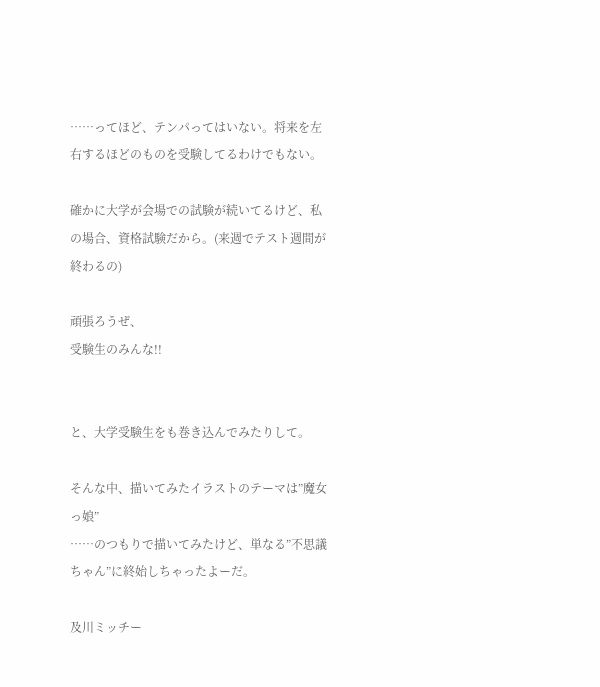……ってほど、テンパってはいない。将来を左右するほどのものを受験してるわけでもない。

確かに大学が会場での試験が続いてるけど、私の場合、資格試験だから。(来週でテスト週間が終わるの)

頑張ろうぜ、
受験生のみんな!!


と、大学受験生をも巻き込んでみたりして。

そんな中、描いてみたイラストのテーマは”魔女っ娘”
……のつもりで描いてみたけど、単なる”不思議ちゃん”に終始しちゃったよーだ。

及川ミッチー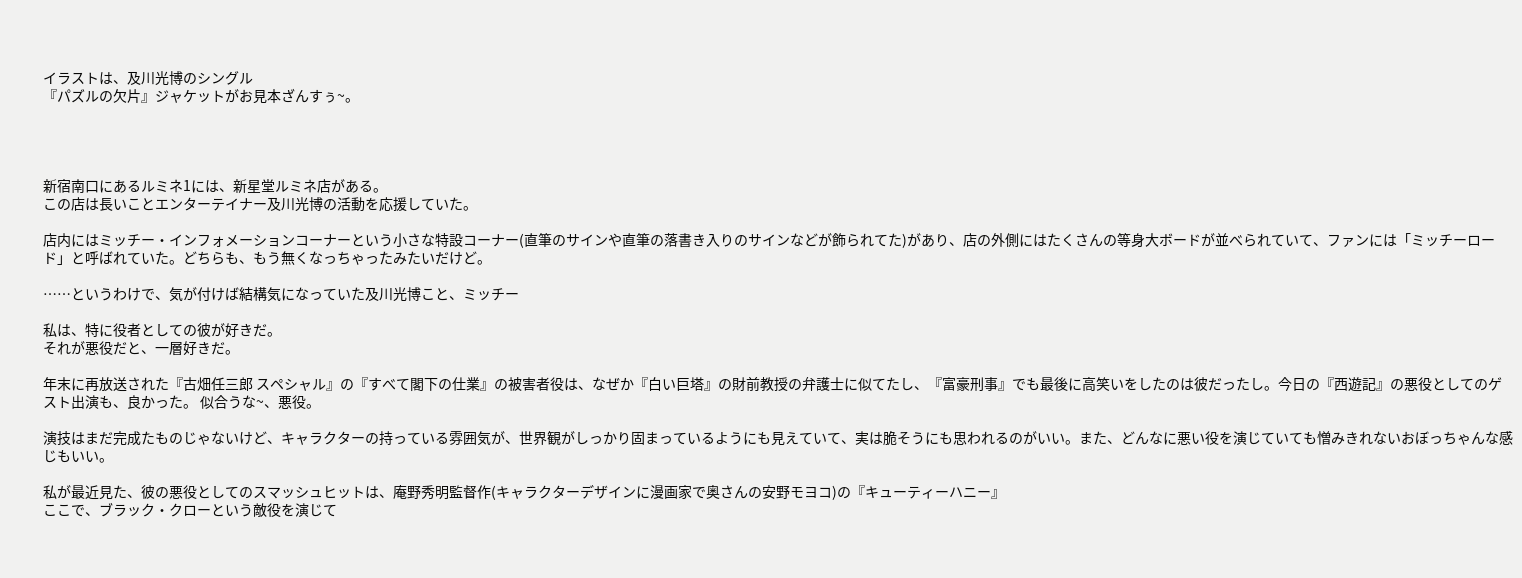イラストは、及川光博のシングル
『パズルの欠片』ジャケットがお見本ざんすぅ~。




新宿南口にあるルミネ1には、新星堂ルミネ店がある。
この店は長いことエンターテイナー及川光博の活動を応援していた。

店内にはミッチー・インフォメーションコーナーという小さな特設コーナー(直筆のサインや直筆の落書き入りのサインなどが飾られてた)があり、店の外側にはたくさんの等身大ボードが並べられていて、ファンには「ミッチーロード」と呼ばれていた。どちらも、もう無くなっちゃったみたいだけど。

……というわけで、気が付けば結構気になっていた及川光博こと、ミッチー

私は、特に役者としての彼が好きだ。
それが悪役だと、一層好きだ。

年末に再放送された『古畑任三郎 スペシャル』の『すべて閣下の仕業』の被害者役は、なぜか『白い巨塔』の財前教授の弁護士に似てたし、『富豪刑事』でも最後に高笑いをしたのは彼だったし。今日の『西遊記』の悪役としてのゲスト出演も、良かった。 似合うな~、悪役。

演技はまだ完成たものじゃないけど、キャラクターの持っている雰囲気が、世界観がしっかり固まっているようにも見えていて、実は脆そうにも思われるのがいい。また、どんなに悪い役を演じていても憎みきれないおぼっちゃんな感じもいい。

私が最近見た、彼の悪役としてのスマッシュヒットは、庵野秀明監督作(キャラクターデザインに漫画家で奥さんの安野モヨコ)の『キューティーハニー』
ここで、ブラック・クローという敵役を演じて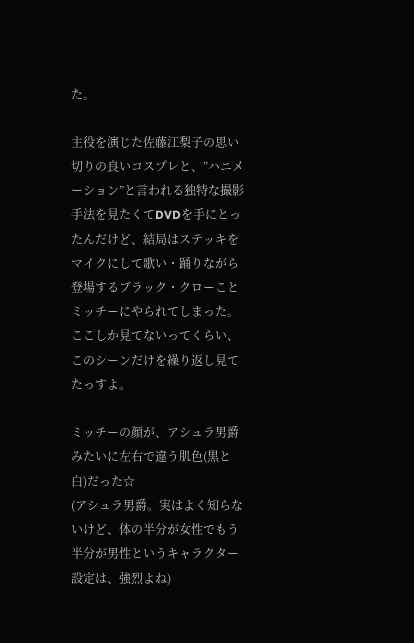た。

主役を演じた佐藤江梨子の思い切りの良いコスプレと、”ハニメーション”と言われる独特な撮影手法を見たくてDVDを手にとったんだけど、結局はステッキをマイクにして歌い・踊りながら登場するブラック・クローことミッチーにやられてしまった。ここしか見てないってくらい、このシーンだけを繰り返し見てたっすよ。

ミッチーの顔が、アシュラ男爵みたいに左右で違う肌色(黒と白)だった☆
(アシュラ男爵。実はよく知らないけど、体の半分が女性でもう半分が男性というキャラクター設定は、強烈よね)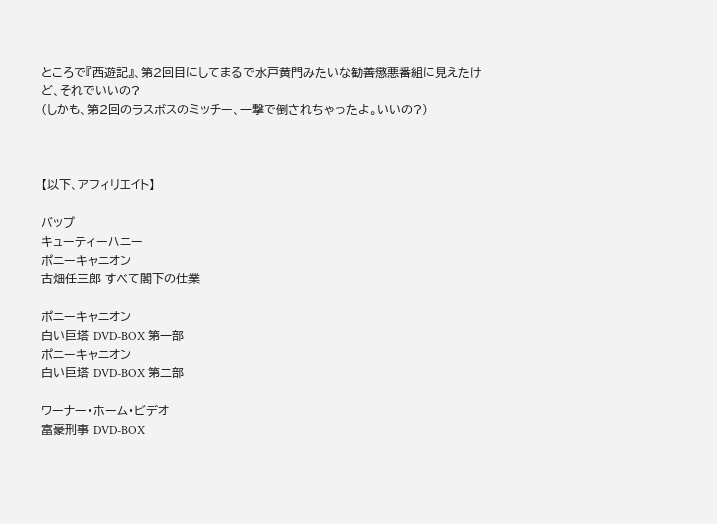ところで『西遊記』、第2回目にしてまるで水戸黄門みたいな勧善懲悪番組に見えたけど、それでいいの?
(しかも、第2回のラスボスのミッチー、一撃で倒されちゃったよ。いいの?)



【以下、アフィリエイト】

バップ
キューティーハニー
ポニーキャニオン
古畑任三郎 すべて閣下の仕業

ポニーキャニオン
白い巨塔 DVD-BOX 第一部
ポニーキャニオン
白い巨塔 DVD-BOX 第二部

ワーナー・ホーム・ビデオ
富豪刑事 DVD-BOX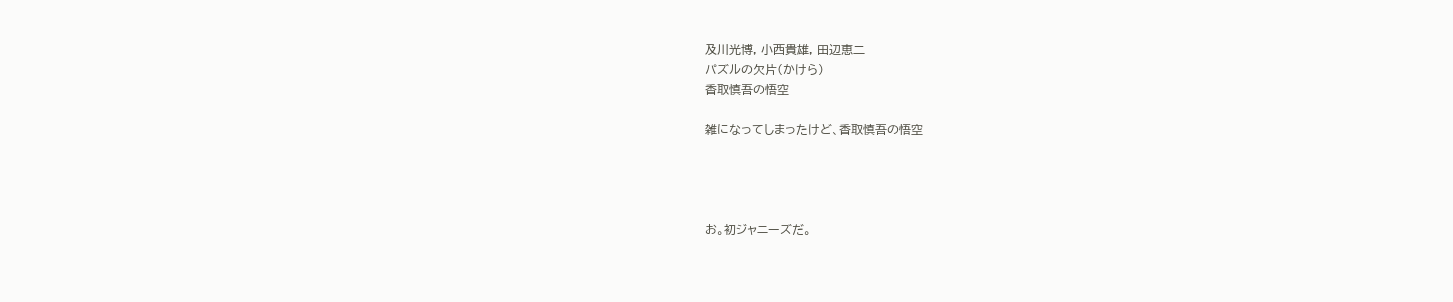及川光博, 小西貴雄, 田辺恵二
パズルの欠片(かけら)
香取慎吾の悟空

雑になってしまったけど、香取慎吾の悟空




お。初ジャニーズだ。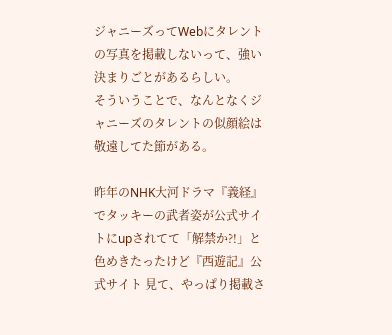ジャニーズってWebにタレントの写真を掲載しないって、強い決まりごとがあるらしい。
そういうことで、なんとなくジャニーズのタレントの似顔絵は敬遠してた節がある。

昨年のNHK大河ドラマ『義経』でタッキーの武者姿が公式サイトにupされてて「解禁か?!」と色めきたったけど『西遊記』公式サイト 見て、やっぱり掲載さ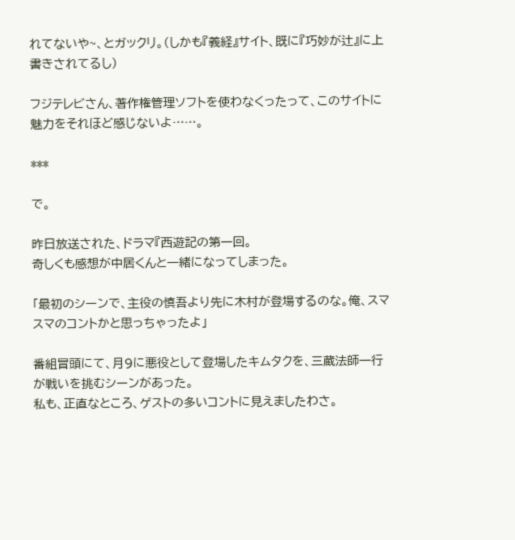れてないや~、とガックリ。(しかも『義経』サイト、既に『巧妙が辻』に上書きされてるし)

フジテレビさん、著作権管理ソフトを使わなくったって、このサイトに魅力をそれほど感じないよ……。

***

で。

昨日放送された、ドラマ『西遊記の第一回。
奇しくも感想が中居くんと一緒になってしまった。

「最初のシーンで、主役の慎吾より先に木村が登場するのな。俺、スマスマのコントかと思っちゃったよ」

番組冒頭にて、月9に悪役として登場したキムタクを、三蔵法師一行が戦いを挑むシーンがあった。
私も、正直なところ、ゲストの多いコントに見えましたわさ。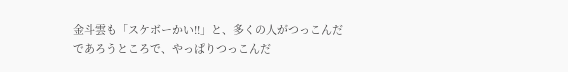金斗雲も「スケボーかい!!」と、多くの人がつっこんだであろうところで、やっぱりつっこんだ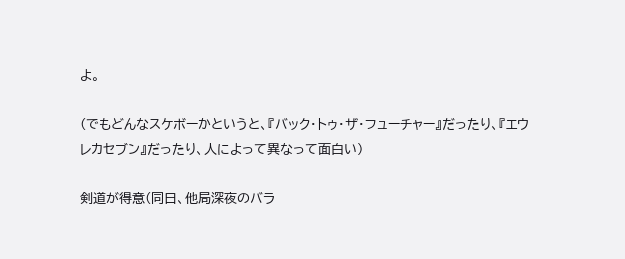よ。

(でもどんなスケボーかというと、『バック・トゥ・ザ・フューチャー』だったり、『エウレカセブン』だったり、人によって異なって面白い)

剣道が得意(同日、他局深夜のバラ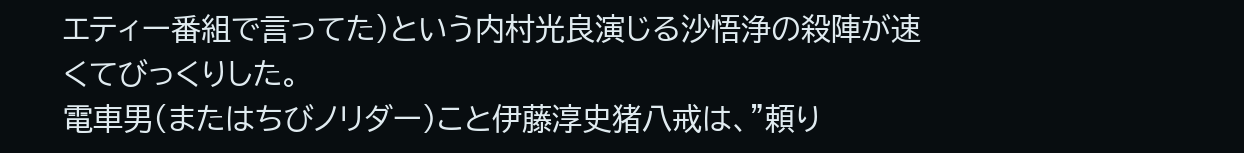エティー番組で言ってた)という内村光良演じる沙悟浄の殺陣が速くてびっくりした。
電車男(またはちびノリダー)こと伊藤淳史猪八戒は、”頼り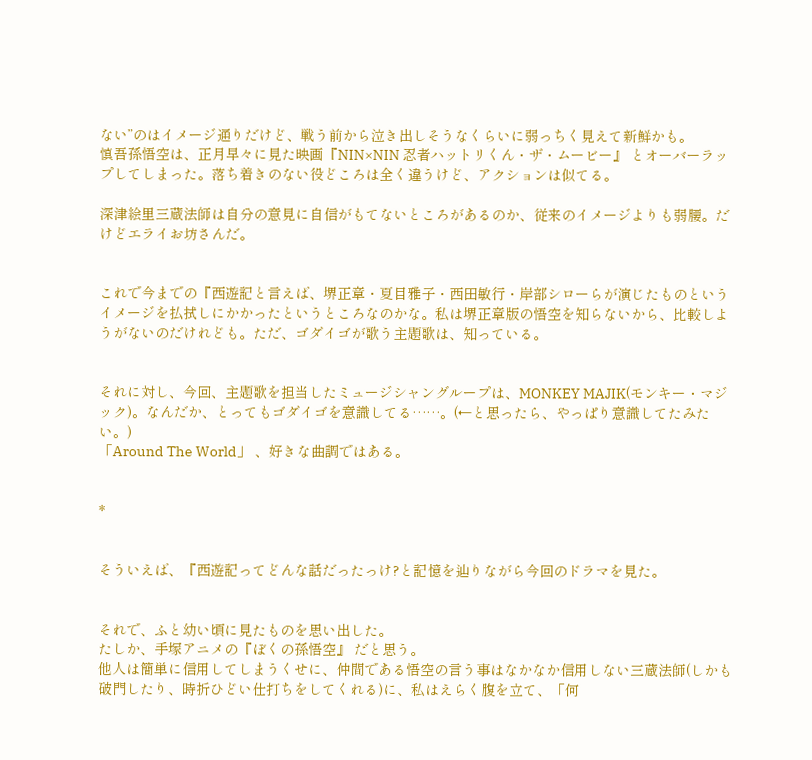ない”のはイメージ通りだけど、戦う前から泣き出しそうなくらいに弱っちく見えて新鮮かも。
慎吾孫悟空は、正月早々に見た映画『NIN×NIN 忍者ハットリくん・ザ・ムービー』 とオーバーラップしてしまった。落ち着きのない役どころは全く違うけど、アクションは似てる。

深津絵里三蔵法師は自分の意見に自信がもてないところがあるのか、従来のイメージよりも弱腰。だけどエライお坊さんだ。


これで今までの『西遊記と言えば、堺正章・夏目雅子・西田敏行・岸部シローらが演じたものというイメージを払拭しにかかったというところなのかな。私は堺正章版の悟空を知らないから、比較しようがないのだけれども。ただ、ゴダイゴが歌う主題歌は、知っている。


それに対し、今回、主題歌を担当したミュージシャングループは、MONKEY MAJIK(モンキー・マジック)。なんだか、とってもゴダイゴを意識してる……。(←と思ったら、やっぱり意識してたみたい。)
「Around The World」 、好きな曲調ではある。


*


そういえば、『西遊記ってどんな話だったっけ?と記憶を辿りながら今回のドラマを見た。


それで、ふと幼い頃に見たものを思い出した。
たしか、手塚アニメの『ぼくの孫悟空』 だと思う。
他人は簡単に信用してしまうくせに、仲間である悟空の言う事はなかなか信用しない三蔵法師(しかも破門したり、時折ひどい仕打ちをしてくれる)に、私はえらく腹を立て、「何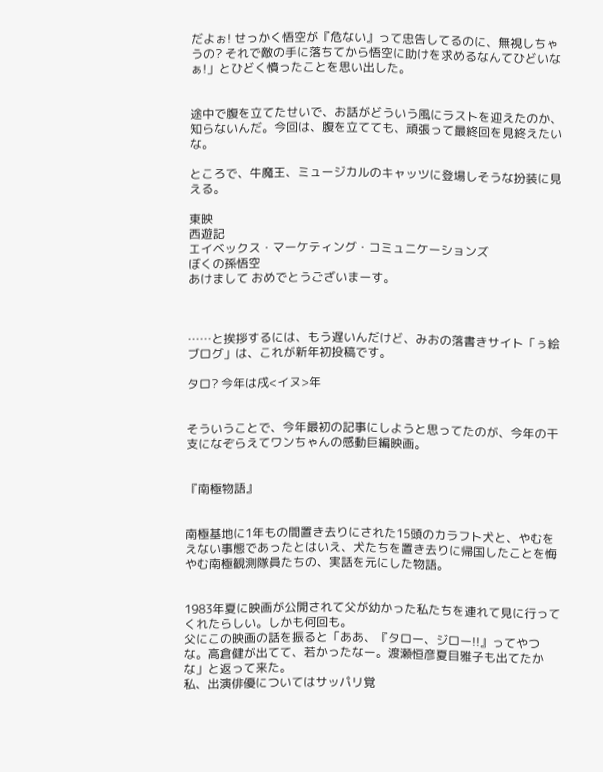だよぉ! せっかく悟空が『危ない』って忠告してるのに、無視しちゃうの? それで敵の手に落ちてから悟空に助けを求めるなんてひどいなぁ!」とひどく憤ったことを思い出した。


途中で腹を立てたせいで、お話がどういう風にラストを迎えたのか、知らないんだ。今回は、腹を立てても、頑張って最終回を見終えたいな。

ところで、牛魔王、ミュージカルのキャッツに登場しそうな扮装に見える。

東映
西遊記
エイベックス・マーケティング・コミュニケーションズ
ぼくの孫悟空
あけまして おめでとうございまーす。



……と挨拶するには、もう遅いんだけど、みおの落書きサイト「ぅ絵ブログ」は、これが新年初投稿です。

タロ? 今年は戌<イヌ>年


そういうことで、今年最初の記事にしようと思ってたのが、今年の干支になぞらえてワンちゃんの感動巨編映画。


『南極物語』


南極基地に1年もの間置き去りにされた15頭のカラフト犬と、やむをえない事態であったとはいえ、犬たちを置き去りに帰国したことを悔やむ南極観測隊員たちの、実話を元にした物語。


1983年夏に映画が公開されて父が幼かった私たちを連れて見に行ってくれたらしい。しかも何回も。
父にこの映画の話を振ると「ああ、『タロー、ジロー!!』ってやつな。高倉健が出てて、若かったなー。渡瀬恒彦夏目雅子も出てたかな」と返って来た。
私、出演俳優についてはサッパリ覚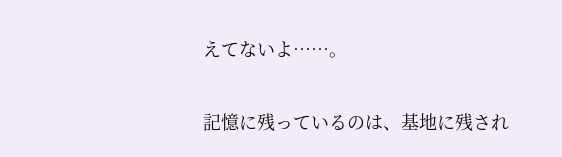えてないよ……。


記憶に残っているのは、基地に残され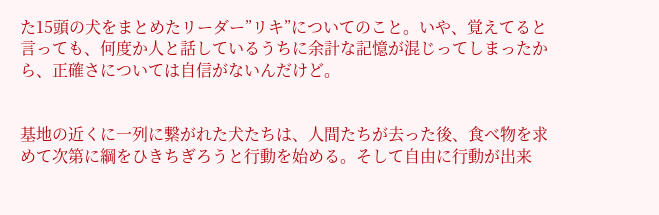た15頭の犬をまとめたリーダー”リキ”についてのこと。いや、覚えてると言っても、何度か人と話しているうちに余計な記憶が混じってしまったから、正確さについては自信がないんだけど。


基地の近くに一列に繋がれた犬たちは、人間たちが去った後、食べ物を求めて次第に綱をひきちぎろうと行動を始める。そして自由に行動が出来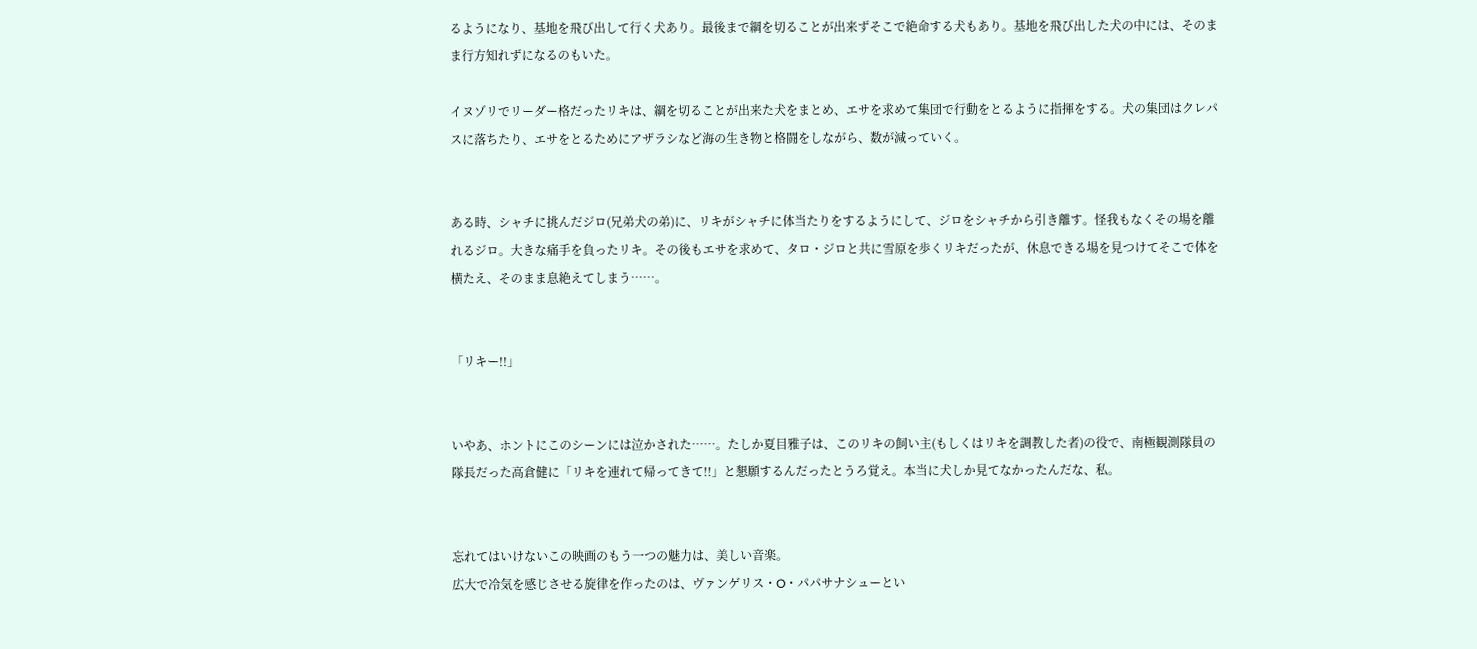るようになり、基地を飛び出して行く犬あり。最後まで綱を切ることが出来ずそこで絶命する犬もあり。基地を飛び出した犬の中には、そのまま行方知れずになるのもいた。

イヌゾリでリーダー格だったリキは、綱を切ることが出来た犬をまとめ、エサを求めて集団で行動をとるように指揮をする。犬の集団はクレパスに落ちたり、エサをとるためにアザラシなど海の生き物と格闘をしながら、数が減っていく。


ある時、シャチに挑んだジロ(兄弟犬の弟)に、リキがシャチに体当たりをするようにして、ジロをシャチから引き離す。怪我もなくその場を離れるジロ。大きな痛手を負ったリキ。その後もエサを求めて、タロ・ジロと共に雪原を歩くリキだったが、休息できる場を見つけてそこで体を横たえ、そのまま息絶えてしまう……。


「リキー!!」


いやあ、ホントにこのシーンには泣かされた……。たしか夏目雅子は、このリキの飼い主(もしくはリキを調教した者)の役で、南極観測隊員の隊長だった高倉健に「リキを連れて帰ってきて!!」と懇願するんだったとうろ覚え。本当に犬しか見てなかったんだな、私。


忘れてはいけないこの映画のもう一つの魅力は、美しい音楽。
広大で冷気を感じさせる旋律を作ったのは、ヴァンゲリス・O・パパサナシューとい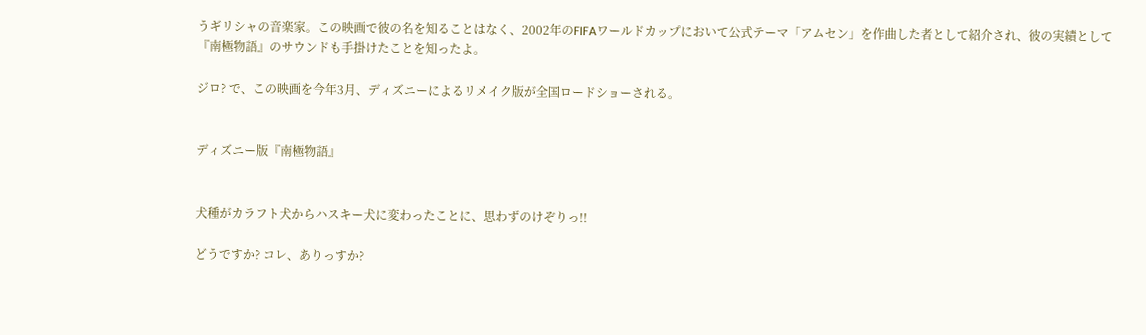うギリシャの音楽家。この映画で彼の名を知ることはなく、2002年のFIFAワールドカップにおいて公式テーマ「アムセン」を作曲した者として紹介され、彼の実績として『南極物語』のサウンドも手掛けたことを知ったよ。

ジロ? で、この映画を今年3月、ディズニーによるリメイク版が全国ロードショーされる。


ディズニー版『南極物語』


犬種がカラフト犬からハスキー犬に変わったことに、思わずのけぞりっ!!

どうですか? コレ、ありっすか?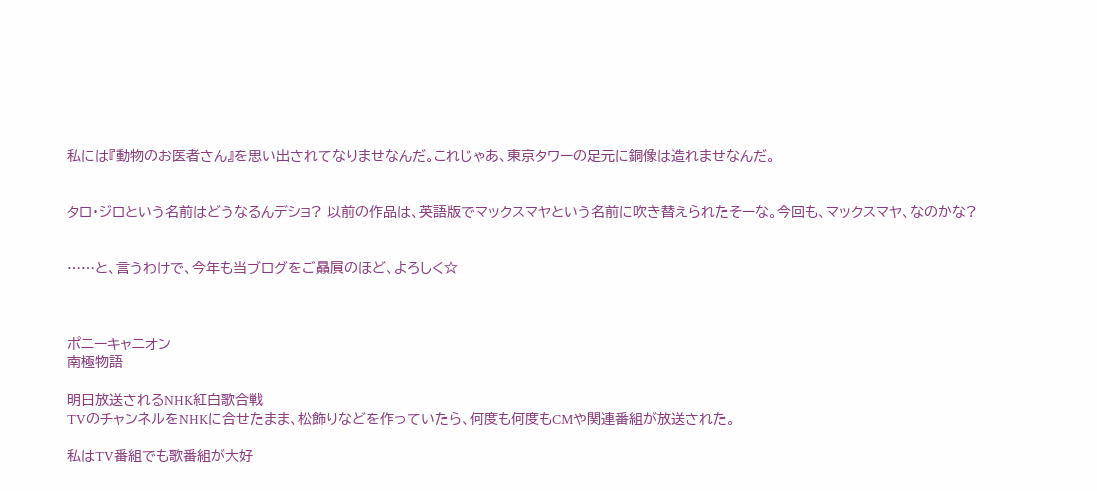私には『動物のお医者さん』を思い出されてなりませなんだ。これじゃあ、東京タワーの足元に銅像は造れませなんだ。


タロ・ジロという名前はどうなるんデショ? 以前の作品は、英語版でマックスマヤという名前に吹き替えられたそーな。今回も、マックスマヤ、なのかな?


……と、言うわけで、今年も当ブログをご贔屓のほど、よろしく☆



ポニーキャニオン
南極物語

明日放送されるNHK紅白歌合戦
TVのチャンネルをNHKに合せたまま、松飾りなどを作っていたら、何度も何度もCMや関連番組が放送された。

私はTV番組でも歌番組が大好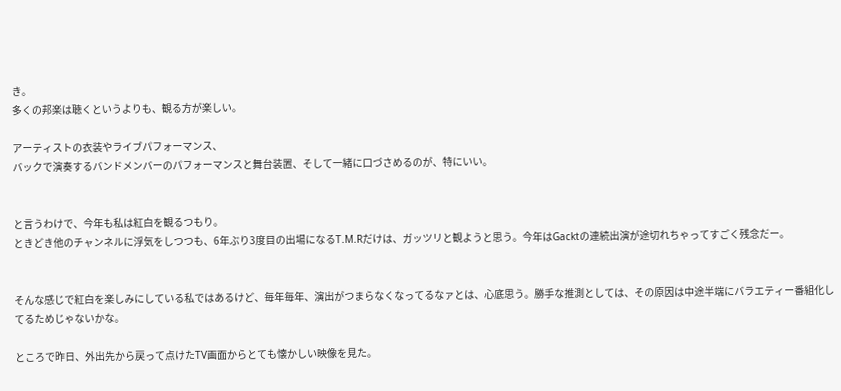き。
多くの邦楽は聴くというよりも、観る方が楽しい。

アーティストの衣装やライブパフォーマンス、
バックで演奏するバンドメンバーのパフォーマンスと舞台装置、そして一緒に口づさめるのが、特にいい。


と言うわけで、今年も私は紅白を観るつもり。
ときどき他のチャンネルに浮気をしつつも、6年ぶり3度目の出場になるT.M.Rだけは、ガッツリと観ようと思う。今年はGacktの連続出演が途切れちゃってすごく残念だー。


そんな感じで紅白を楽しみにしている私ではあるけど、毎年毎年、演出がつまらなくなってるなァとは、心底思う。勝手な推測としては、その原因は中途半端にバラエティー番組化してるためじゃないかな。

ところで昨日、外出先から戻って点けたTV画面からとても懐かしい映像を見た。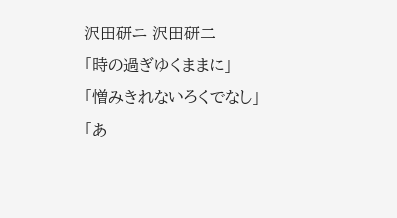沢田研ニ 沢田研二
「時の過ぎゆくままに」
「憎みきれないろくでなし」
「あ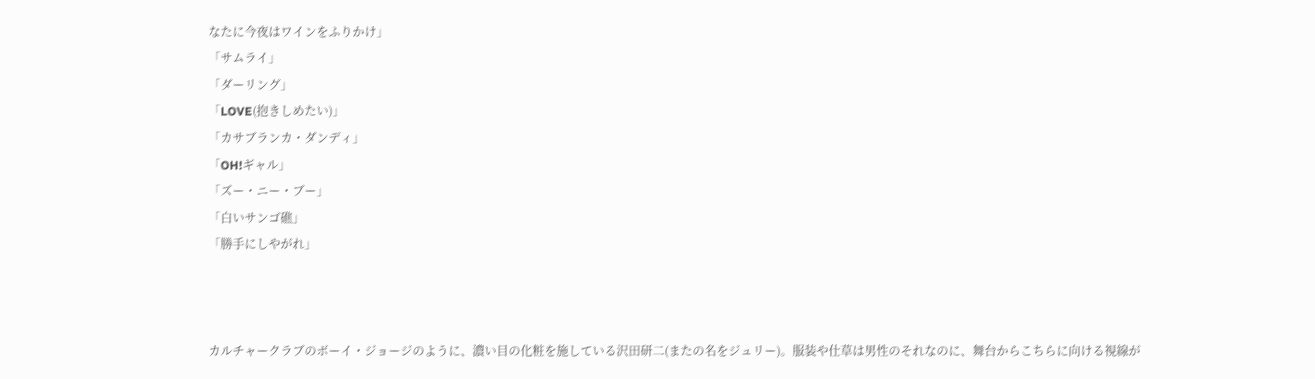なたに今夜はワインをふりかけ」
「サムライ」
「ダーリング」
「LOVE(抱きしめたい)」
「カサブランカ・ダンディ」
「OH!ギャル」
「ズー・ニー・ブー」
「白いサンゴ礁」
「勝手にしやがれ」



カルチャークラブのボーイ・ジョージのように、濃い目の化粧を施している沢田研二(またの名をジュリー)。服装や仕草は男性のそれなのに、舞台からこちらに向ける視線が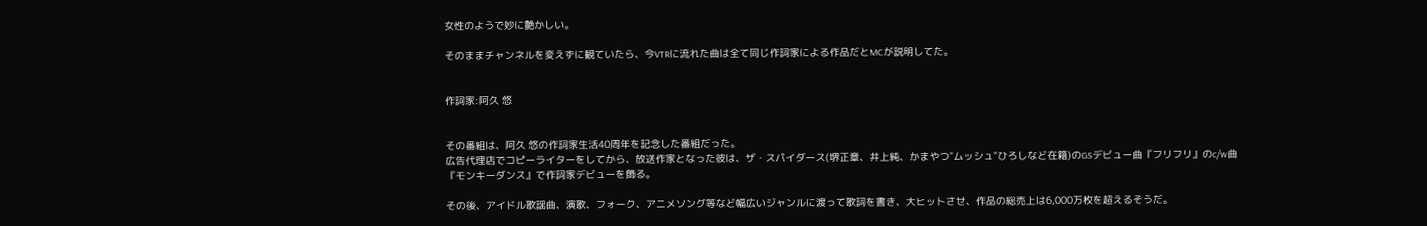女性のようで妙に艶かしい。

そのままチャンネルを変えずに観ていたら、今VTRに流れた曲は全て同じ作詞家による作品だとMCが説明してた。


作詞家:阿久 悠


その番組は、阿久 悠の作詞家生活40周年を記念した番組だった。
広告代理店でコピーライターをしてから、放送作家となった彼は、ザ・スパイダース(堺正章、井上純、かまやつ"ムッシュ"ひろしなど在籍)のGSデビュー曲『フリフリ』のc/w曲『モンキーダンス』で作詞家デビューを飾る。

その後、アイドル歌謡曲、演歌、フォーク、アニメソング等など幅広いジャンルに渡って歌詞を書き、大ヒットさせ、作品の総売上は6,000万枚を超えるそうだ。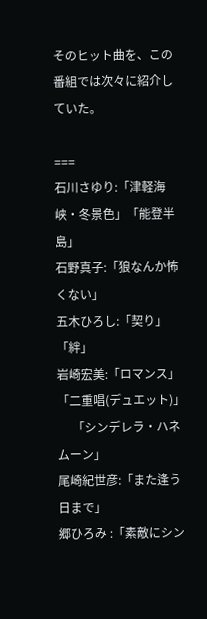そのヒット曲を、この番組では次々に紹介していた。

===
石川さゆり:「津軽海峡・冬景色」「能登半島」
石野真子:「狼なんか怖くない」
五木ひろし:「契り」「絆」
岩崎宏美:「ロマンス」「二重唱(デュエット)」
     「シンデレラ・ハネムーン」
尾崎紀世彦:「また逢う日まで」
郷ひろみ :「素敵にシン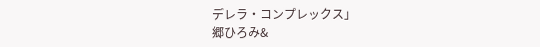デレラ・コンプレックス」
郷ひろみ&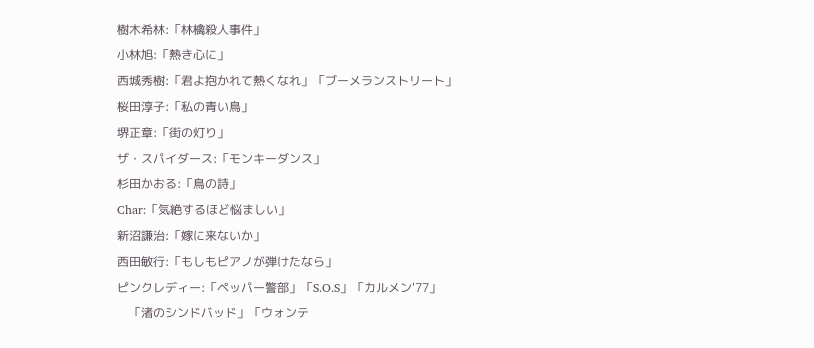樹木希林:「林檎殺人事件」
小林旭:「熱き心に」
西城秀樹:「君よ抱かれて熱くなれ」「ブーメランストリート」
桜田淳子:「私の青い鳥」
堺正章:「街の灯り」
ザ・スパイダース:「モンキーダンス」
杉田かおる:「鳥の詩」
Char:「気絶するほど悩ましい」
新沼謙治:「嫁に来ないか」
西田敏行:「もしもピアノが弾けたなら」
ピンクレディー:「ペッパー警部」「S.O.S」「カルメン'77」
    「渚のシンドバッド」「ウォンテ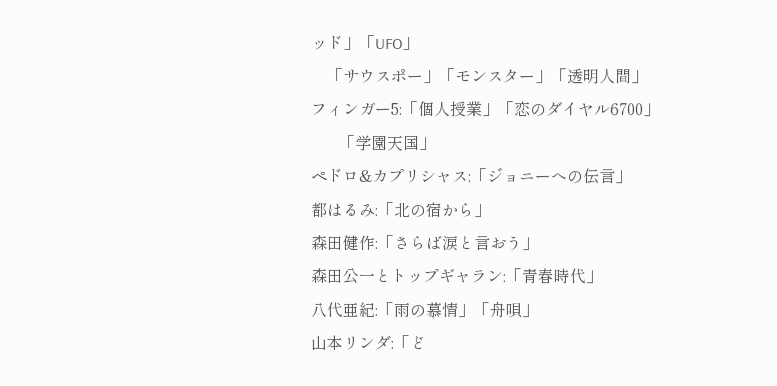ッド」「UFO」
    「サウスポー」「モンスター」「透明人間」
フィンガー5:「個人授業」「恋のダイヤル6700」
       「学園天国」
ペドロ&カプリシャス:「ジョニーへの伝言」
都はるみ:「北の宿から」
森田健作:「さらば涙と言おう」
森田公一とトップギャラン:「青春時代」
八代亜紀:「雨の慕情」「舟唄」
山本リンダ:「ど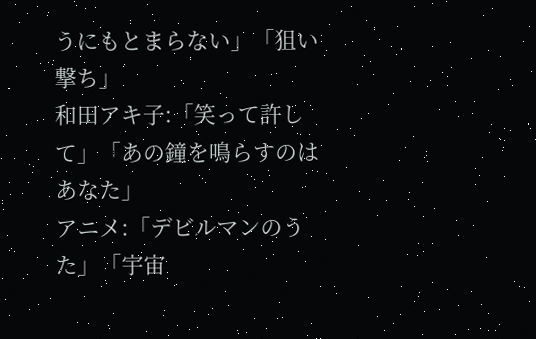うにもとまらない」「狙い撃ち」
和田アキ子:「笑って許して」「あの鐘を鳴らすのはあなた」
アニメ:「デビルマンのうた」「宇宙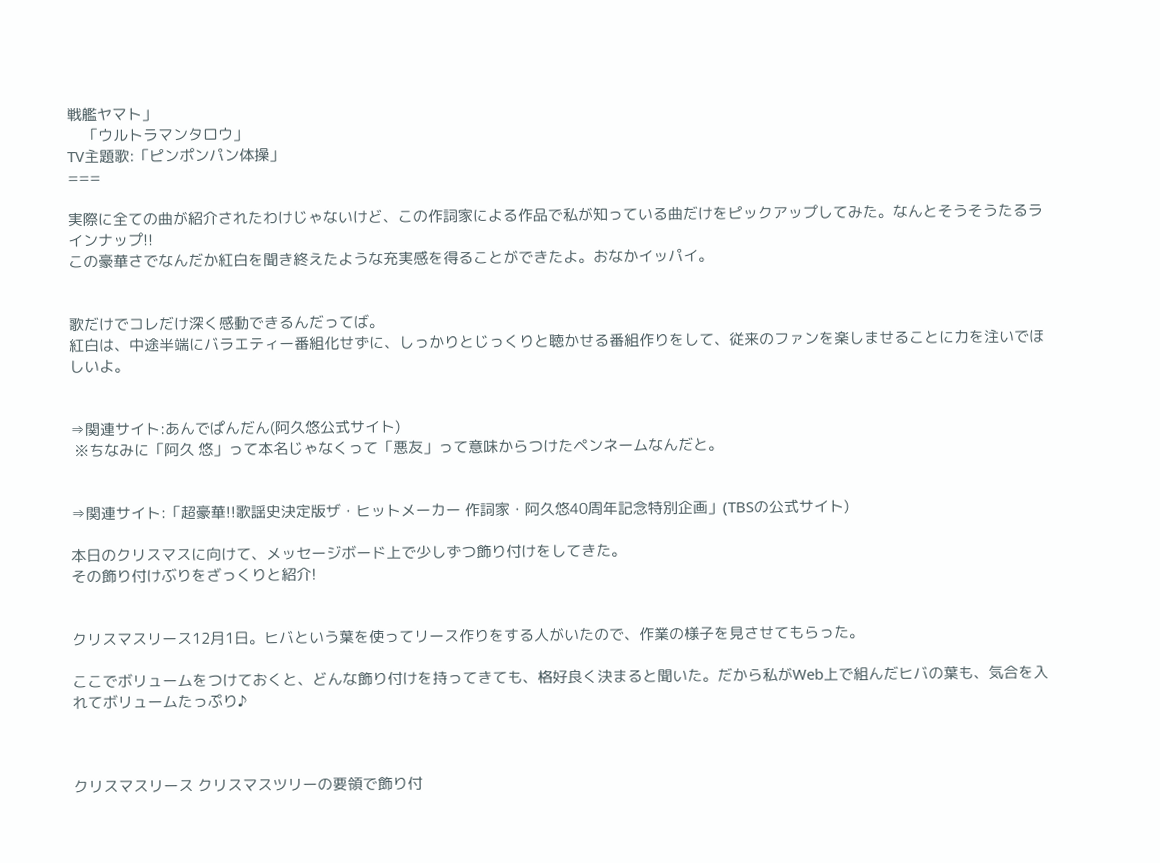戦艦ヤマト」
    「ウルトラマンタロウ」
TV主題歌:「ピンポンパン体操」
===

実際に全ての曲が紹介されたわけじゃないけど、この作詞家による作品で私が知っている曲だけをピックアップしてみた。なんとそうそうたるラインナップ!!
この豪華さでなんだか紅白を聞き終えたような充実感を得ることができたよ。おなかイッパイ。


歌だけでコレだけ深く感動できるんだってば。
紅白は、中途半端にバラエティー番組化せずに、しっかりとじっくりと聴かせる番組作りをして、従来のファンを楽しませることに力を注いでほしいよ。


⇒関連サイト:あんでぱんだん(阿久悠公式サイト)
 ※ちなみに「阿久 悠」って本名じゃなくって「悪友」って意味からつけたペンネームなんだと。


⇒関連サイト:「超豪華!!歌謡史決定版ザ・ヒットメーカー 作詞家・阿久悠40周年記念特別企画」(TBSの公式サイト)

本日のクリスマスに向けて、メッセージボード上で少しずつ飾り付けをしてきた。
その飾り付けぶりをざっくりと紹介!


クリスマスリース12月1日。ヒバという葉を使ってリース作りをする人がいたので、作業の様子を見させてもらった。

ここでボリュームをつけておくと、どんな飾り付けを持ってきても、格好良く決まると聞いた。だから私がWeb上で組んだヒバの葉も、気合を入れてボリュームたっぷり♪



クリスマスリース クリスマスツリーの要領で飾り付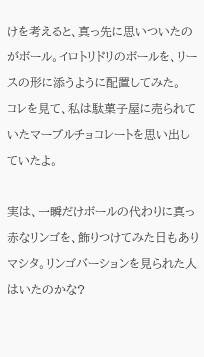けを考えると、真っ先に思いついたのがボール。イロトリドリのボールを、リースの形に添うように配置してみた。
コレを見て、私は駄菓子屋に売られていたマーブルチョコレートを思い出していたよ。

実は、一瞬だけボールの代わりに真っ赤なリンゴを、飾りつけてみた日もありマシタ。リンゴバーションを見られた人はいたのかな?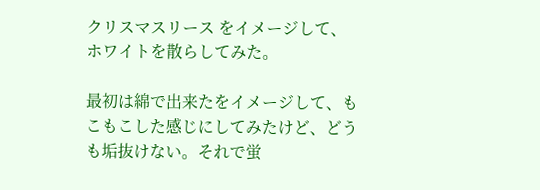クリスマスリース をイメージして、ホワイトを散らしてみた。

最初は綿で出来たをイメージして、もこもこした感じにしてみたけど、どうも垢抜けない。それで蛍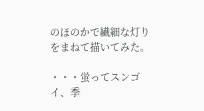のほのかで繊細な灯りをまねて描いてみた。

・・・蛍ってスンゴイ、季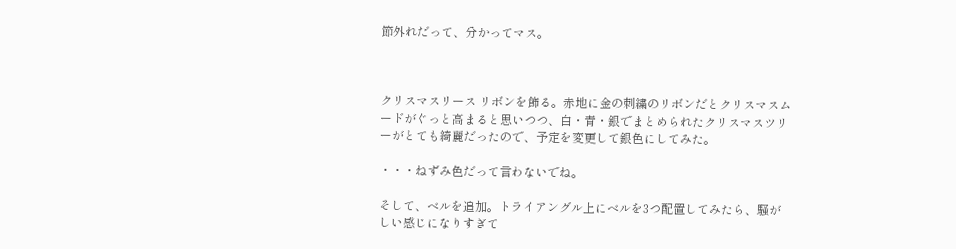節外れだって、分かってマス。



クリスマスリース リボンを飾る。赤地に金の刺繍のリボンだとクリスマスムードがぐっと高まると思いつつ、白・青・銀でまとめられたクリスマスツリーがとても綺麗だったので、予定を変更して銀色にしてみた。

・・・ねずみ色だって言わないでね。

そして、ベルを追加。トライアングル上にベルを3つ配置してみたら、騒がしい感じになりすぎて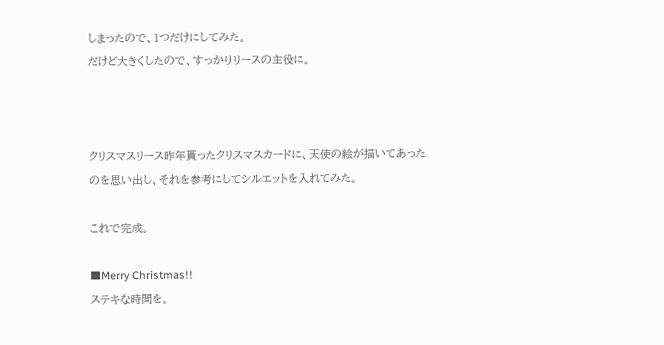しまったので、1つだけにしてみた。
だけど大きくしたので、すっかりリースの主役に。



クリスマスリース昨年貰ったクリスマスカードに、天使の絵が描いてあったのを思い出し、それを参考にしてシルエットを入れてみた。

これで完成。

■Merry Christmas!!
ステキな時間を。